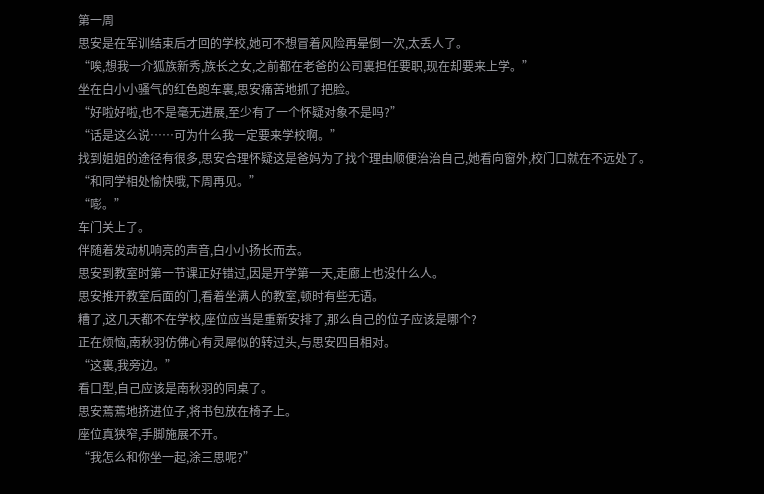第一周
思安是在军训结束后才回的学校,她可不想冒着风险再晕倒一次,太丢人了。
“唉,想我一介狐族新秀,族长之女,之前都在老爸的公司裏担任要职,现在却要来上学。”
坐在白小小骚气的红色跑车裏,思安痛苦地抓了把脸。
“好啦好啦,也不是毫无进展,至少有了一个怀疑对象不是吗?”
“话是这么说……可为什么我一定要来学校啊。”
找到姐姐的途径有很多,思安合理怀疑这是爸妈为了找个理由顺便治治自己,她看向窗外,校门口就在不远处了。
“和同学相处愉快哦,下周再见。”
“嘭。”
车门关上了。
伴随着发动机响亮的声音,白小小扬长而去。
思安到教室时第一节课正好错过,因是开学第一天,走廊上也没什么人。
思安推开教室后面的门,看着坐满人的教室,顿时有些无语。
糟了,这几天都不在学校,座位应当是重新安排了,那么自己的位子应该是哪个?
正在烦恼,南秋羽仿佛心有灵犀似的转过头,与思安四目相对。
“这裏,我旁边。”
看口型,自己应该是南秋羽的同桌了。
思安蔫蔫地挤进位子,将书包放在椅子上。
座位真狭窄,手脚施展不开。
“我怎么和你坐一起,涂三思呢?”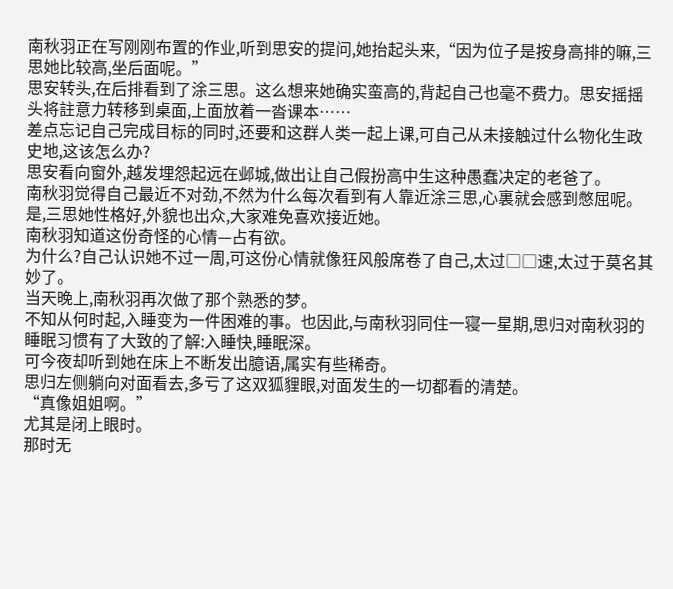南秋羽正在写刚刚布置的作业,听到思安的提问,她抬起头来,“因为位子是按身高排的嘛,三思她比较高,坐后面呢。”
思安转头,在后排看到了涂三思。这么想来她确实蛮高的,背起自己也毫不费力。思安摇摇头将註意力转移到桌面,上面放着一沓课本……
差点忘记自己完成目标的同时,还要和这群人类一起上课,可自己从未接触过什么物化生政史地,这该怎么办?
思安看向窗外,越发埋怨起远在邺城,做出让自己假扮高中生这种愚蠢决定的老爸了。
南秋羽觉得自己最近不对劲,不然为什么每次看到有人靠近涂三思,心裏就会感到憋屈呢。
是,三思她性格好,外貌也出众,大家难免喜欢接近她。
南秋羽知道这份奇怪的心情—占有欲。
为什么?自己认识她不过一周,可这份心情就像狂风般席卷了自己,太过□□速,太过于莫名其妙了。
当天晚上,南秋羽再次做了那个熟悉的梦。
不知从何时起,入睡变为一件困难的事。也因此,与南秋羽同住一寝一星期,思归对南秋羽的睡眠习惯有了大致的了解:入睡快,睡眠深。
可今夜却听到她在床上不断发出臆语,属实有些稀奇。
思归左侧躺向对面看去,多亏了这双狐貍眼,对面发生的一切都看的清楚。
“真像姐姐啊。”
尤其是闭上眼时。
那时无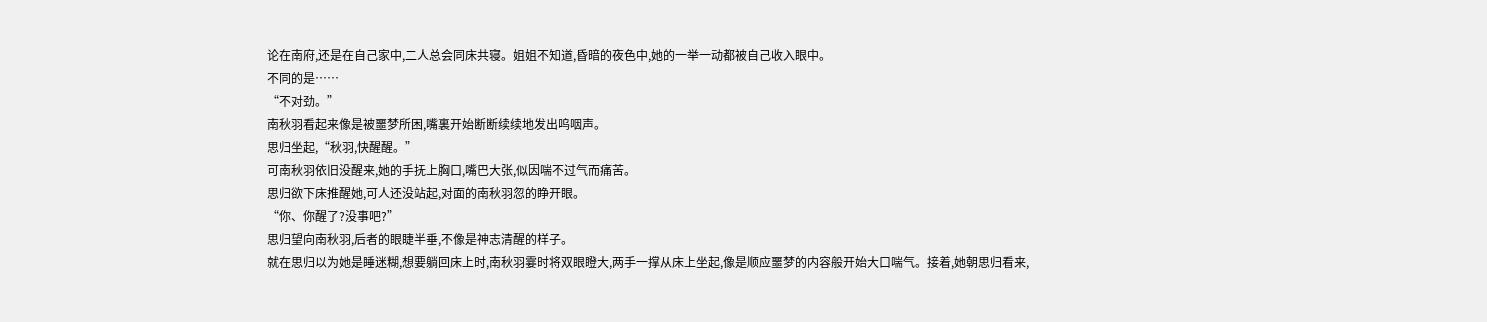论在南府,还是在自己家中,二人总会同床共寝。姐姐不知道,昏暗的夜色中,她的一举一动都被自己收入眼中。
不同的是……
“不对劲。”
南秋羽看起来像是被噩梦所困,嘴裏开始断断续续地发出呜咽声。
思归坐起,“秋羽,快醒醒。”
可南秋羽依旧没醒来,她的手抚上胸口,嘴巴大张,似因喘不过气而痛苦。
思归欲下床推醒她,可人还没站起,对面的南秋羽忽的睁开眼。
“你、你醒了?没事吧?”
思归望向南秋羽,后者的眼睫半垂,不像是神志清醒的样子。
就在思归以为她是睡迷糊,想要躺回床上时,南秋羽霎时将双眼瞪大,两手一撑从床上坐起,像是顺应噩梦的内容般开始大口喘气。接着,她朝思归看来,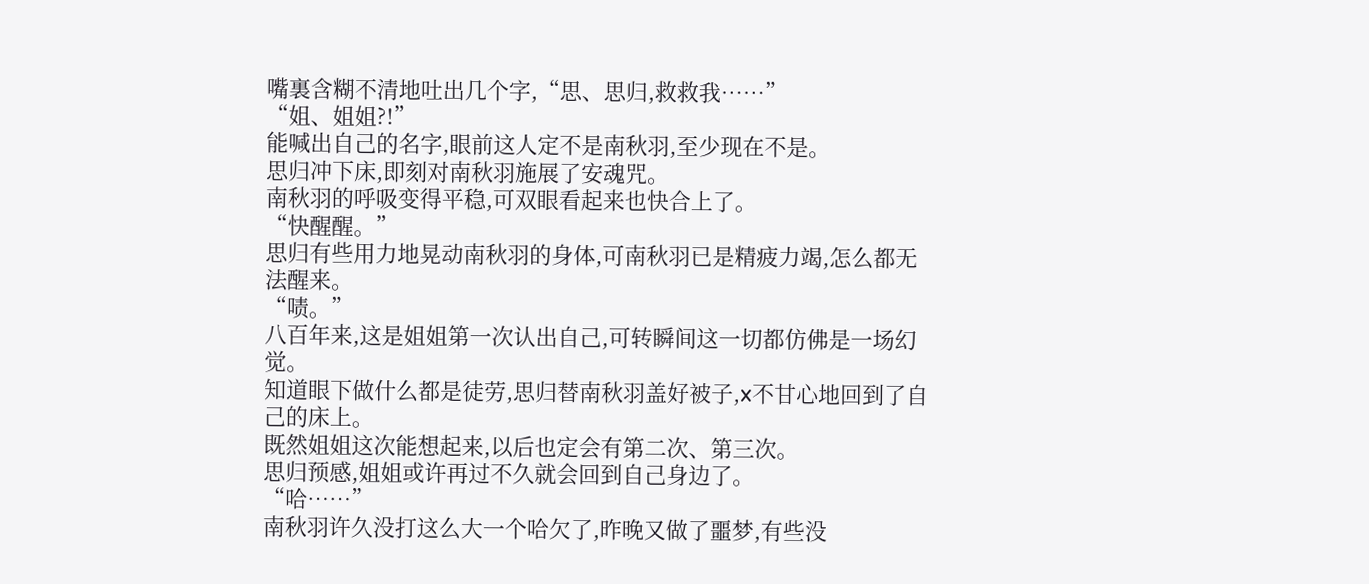嘴裏含糊不清地吐出几个字,“思、思归,救救我……”
“姐、姐姐?!”
能喊出自己的名字,眼前这人定不是南秋羽,至少现在不是。
思归冲下床,即刻对南秋羽施展了安魂咒。
南秋羽的呼吸变得平稳,可双眼看起来也快合上了。
“快醒醒。”
思归有些用力地晃动南秋羽的身体,可南秋羽已是精疲力竭,怎么都无法醒来。
“啧。”
八百年来,这是姐姐第一次认出自己,可转瞬间这一切都仿佛是一场幻觉。
知道眼下做什么都是徒劳,思归替南秋羽盖好被子,x不甘心地回到了自己的床上。
既然姐姐这次能想起来,以后也定会有第二次、第三次。
思归预感,姐姐或许再过不久就会回到自己身边了。
“哈……”
南秋羽许久没打这么大一个哈欠了,昨晚又做了噩梦,有些没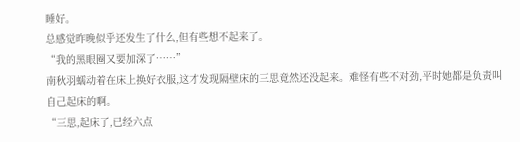睡好。
总感觉昨晚似乎还发生了什么,但有些想不起来了。
“我的黑眼圈又要加深了……”
南秋羽蠕动着在床上换好衣服,这才发现隔壁床的三思竟然还没起来。难怪有些不对劲,平时她都是负责叫自己起床的啊。
“三思,起床了,已经六点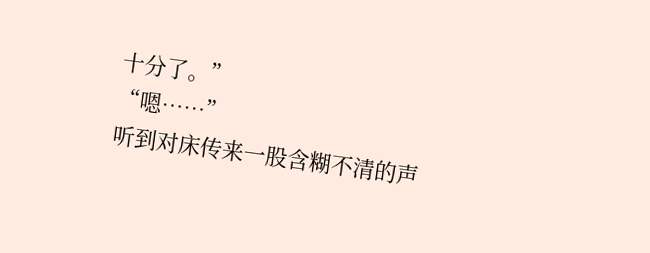十分了。”
“嗯……”
听到对床传来一股含糊不清的声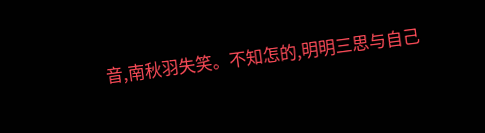音,南秋羽失笑。不知怎的,明明三思与自己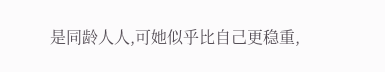是同龄人人,可她似乎比自己更稳重,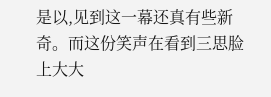是以,见到这一幕还真有些新奇。而这份笑声在看到三思脸上大大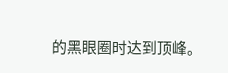的黑眼圈时达到顶峰。